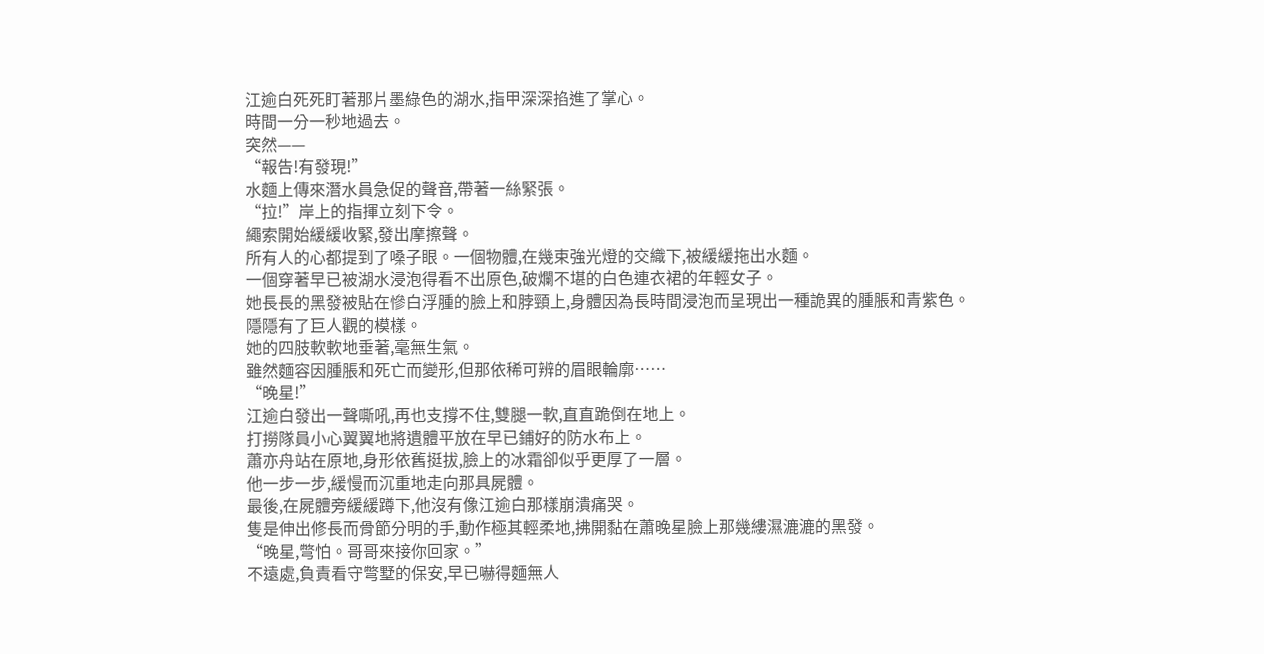江逾白死死盯著那片墨綠色的湖水,指甲深深掐進了掌心。
時間一分一秒地過去。
突然——
“報告!有發現!”
水麵上傳來潛水員急促的聲音,帶著一絲緊張。
“拉!”岸上的指揮立刻下令。
繩索開始緩緩收緊,發出摩擦聲。
所有人的心都提到了嗓子眼。一個物體,在幾束強光燈的交織下,被緩緩拖出水麵。
一個穿著早已被湖水浸泡得看不出原色,破爛不堪的白色連衣裙的年輕女子。
她長長的黑發被貼在慘白浮腫的臉上和脖頸上,身體因為長時間浸泡而呈現出一種詭異的腫脹和青紫色。
隱隱有了巨人觀的模樣。
她的四肢軟軟地垂著,毫無生氣。
雖然麵容因腫脹和死亡而變形,但那依稀可辨的眉眼輪廓……
“晚星!”
江逾白發出一聲嘶吼,再也支撐不住,雙腿一軟,直直跪倒在地上。
打撈隊員小心翼翼地將遺體平放在早已鋪好的防水布上。
蕭亦舟站在原地,身形依舊挺拔,臉上的冰霜卻似乎更厚了一層。
他一步一步,緩慢而沉重地走向那具屍體。
最後,在屍體旁緩緩蹲下,他沒有像江逾白那樣崩潰痛哭。
隻是伸出修長而骨節分明的手,動作極其輕柔地,拂開黏在蕭晚星臉上那幾縷濕漉漉的黑發。
“晚星,彆怕。哥哥來接你回家。”
不遠處,負責看守彆墅的保安,早已嚇得麵無人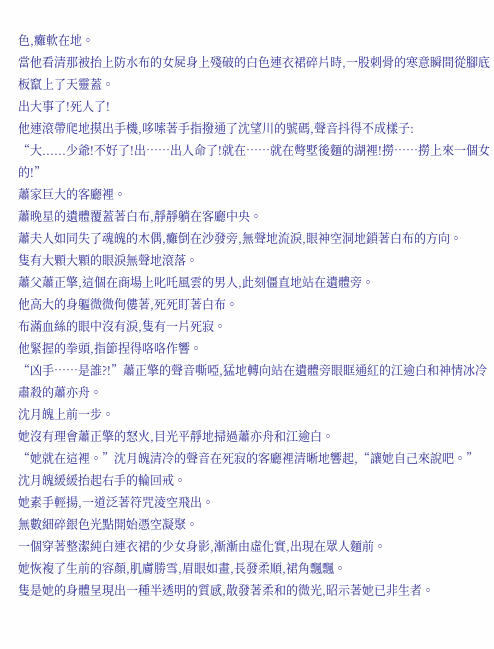色,癱軟在地。
當他看清那被抬上防水布的女屍身上殘破的白色連衣裙碎片時,一股刺骨的寒意瞬間從腳底板竄上了天靈蓋。
出大事了!死人了!
他連滾帶爬地摸出手機,哆嗦著手指撥通了沈望川的號碼,聲音抖得不成樣子:
“大......少爺!不好了!出……出人命了!就在……就在彆墅後麵的湖裡!撈……撈上來一個女的!”
蕭家巨大的客廳裡。
蕭晚星的遺體覆蓋著白布,靜靜躺在客廳中央。
蕭夫人如同失了魂魄的木偶,癱倒在沙發旁,無聲地流淚,眼神空洞地鎖著白布的方向。
隻有大顆大顆的眼淚無聲地滾落。
蕭父蕭正擎,這個在商場上叱吒風雲的男人,此刻僵直地站在遺體旁。
他高大的身軀微微佝僂著,死死盯著白布。
布滿血絲的眼中沒有淚,隻有一片死寂。
他緊握的拳頭,指節捏得咯咯作響。
“凶手……是誰?!”蕭正擎的聲音嘶啞,猛地轉向站在遺體旁眼眶通紅的江逾白和神情冰冷肅殺的蕭亦舟。
沈月魄上前一步。
她沒有理會蕭正擎的怒火,目光平靜地掃過蕭亦舟和江逾白。
“她就在這裡。”沈月魄清冷的聲音在死寂的客廳裡清晰地響起,“讓她自己來說吧。”
沈月魄緩緩抬起右手的輪回戒。
她素手輕揚,一道泛著符咒淩空飛出。
無數細碎銀色光點開始憑空凝聚。
一個穿著整潔純白連衣裙的少女身影,漸漸由虛化實,出現在眾人麵前。
她恢複了生前的容顏,肌膚勝雪,眉眼如畫,長發柔順,裙角飄飄。
隻是她的身體呈現出一種半透明的質感,散發著柔和的微光,昭示著她已非生者。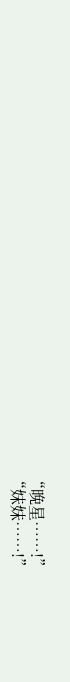“晚星……!”
“妹妹……!”